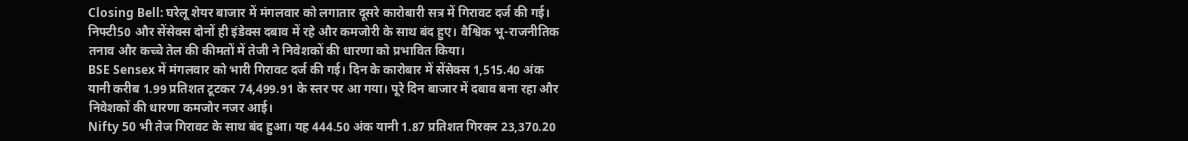Closing Bell: घरेलू शेयर बाजार में मंगलवार को लगातार दूसरे कारोबारी सत्र में गिरावट दर्ज की गई। निफ्टी50 और सेंसेक्स दोनों ही इंडेक्स दबाव में रहे और कमजोरी के साथ बंद हुए। वैश्विक भू-राजनीतिक तनाव और कच्चे तेल की कीमतों में तेजी ने निवेशकों की धारणा को प्रभावित किया।
BSE Sensex में मंगलवार को भारी गिरावट दर्ज की गई। दिन के कारोबार में सेंसेक्स 1,515.40 अंक यानी करीब 1.99 प्रतिशत टूटकर 74,499.91 के स्तर पर आ गया। पूरे दिन बाजार में दबाव बना रहा और निवेशकों की धारणा कमजोर नजर आई।
Nifty 50 भी तेज गिरावट के साथ बंद हुआ। यह 444.50 अंक यानी 1.87 प्रतिशत गिरकर 23,370.20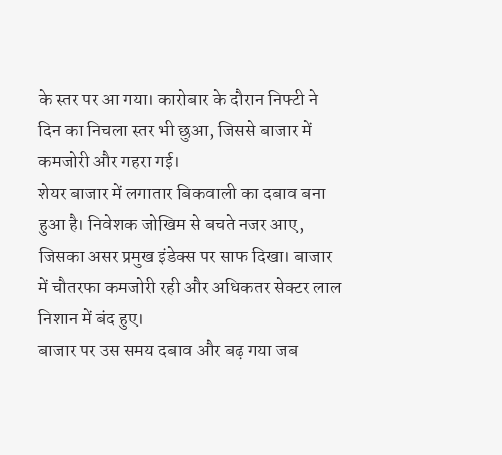के स्तर पर आ गया। कारोबार के दौरान निफ्टी ने दिन का निचला स्तर भी छुआ, जिससे बाजार में कमजोरी और गहरा गई।
शेयर बाजार में लगातार बिकवाली का दबाव बना हुआ है। निवेशक जोखिम से बचते नजर आए, जिसका असर प्रमुख इंडेक्स पर साफ दिखा। बाजार में चौतरफा कमजोरी रही और अधिकतर सेक्टर लाल निशान में बंद हुए।
बाजार पर उस समय दबाव और बढ़ गया जब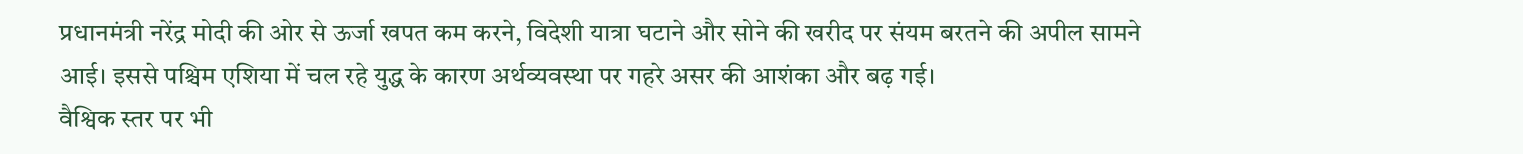प्रधानमंत्री नरेंद्र मोदी की ओर से ऊर्जा खपत कम करने, विदेशी यात्रा घटाने और सोने की खरीद पर संयम बरतने की अपील सामने आई। इससे पश्चिम एशिया में चल रहे युद्ध के कारण अर्थव्यवस्था पर गहरे असर की आशंका और बढ़ गई।
वैश्विक स्तर पर भी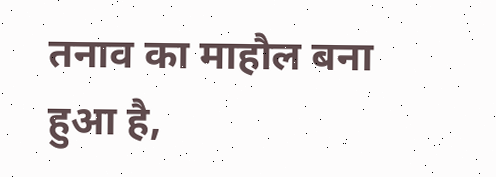तनाव का माहौल बना हुआ है,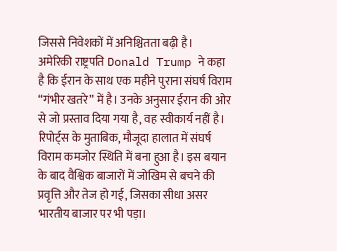जिससे निवेशकों में अनिश्चितता बढ़ी है।
अमेरिकी राष्ट्रपति Donald Trump ने कहा है कि ईरान के साथ एक महीने पुराना संघर्ष विराम “गंभीर खतरे” में है। उनके अनुसार ईरान की ओर से जो प्रस्ताव दिया गया है, वह स्वीकार्य नहीं है।
रिपोर्ट्स के मुताबिक, मौजूदा हालात में संघर्ष विराम कमजोर स्थिति में बना हुआ है। इस बयान के बाद वैश्विक बाजारों में जोखिम से बचने की प्रवृत्ति और तेज हो गई, जिसका सीधा असर भारतीय बाजार पर भी पड़ा।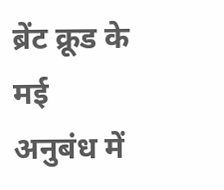ब्रेंट क्रूड के मई अनुबंध में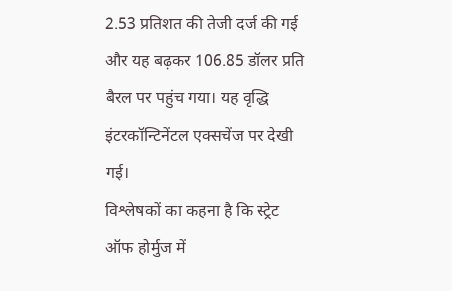2.53 प्रतिशत की तेजी दर्ज की गई और यह बढ़कर 106.85 डॉलर प्रति बैरल पर पहुंच गया। यह वृद्धि इंटरकॉन्टिनेंटल एक्सचेंज पर देखी गई।
विश्लेषकों का कहना है कि स्ट्रेट ऑफ होर्मुज में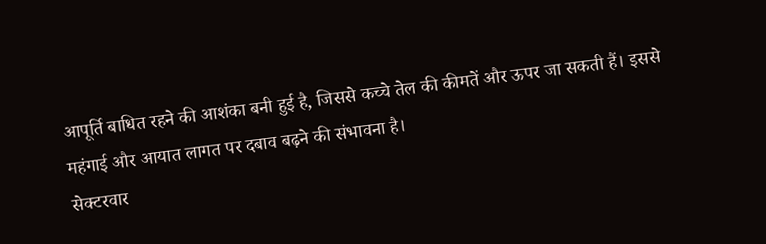आपूर्ति बाधित रहने की आशंका बनी हुई है, जिससे कच्चे तेल की कीमतें और ऊपर जा सकती हैं। इससे महंगाई और आयात लागत पर दबाव बढ़ने की संभावना है।
सेक्टरवार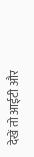देखें तो आईटी और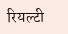रियल्टी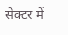सेक्टर में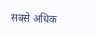सबसे अधिक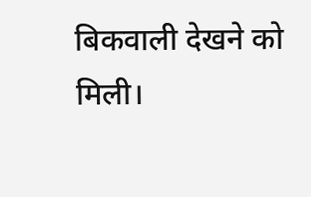बिकवाली देखने को मिली।